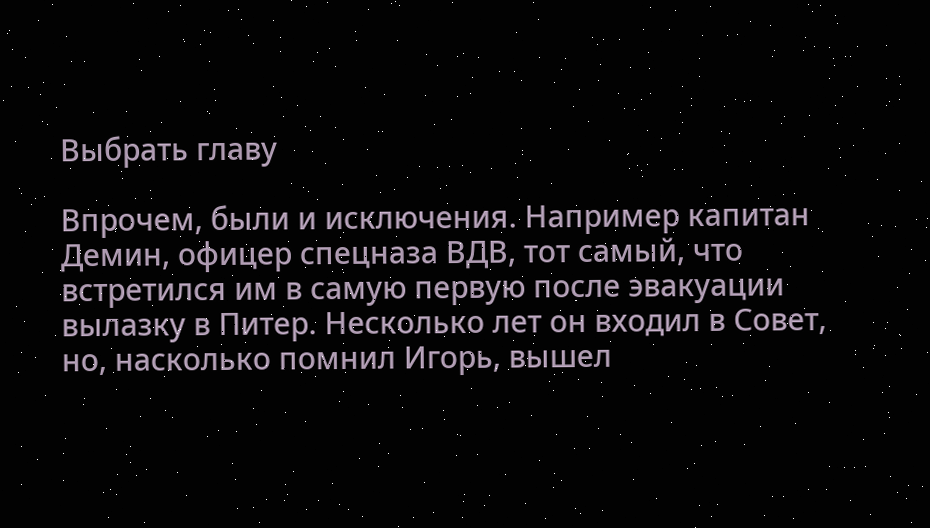Выбрать главу

Впрочем, были и исключения. Например капитан Демин, офицер спецназа ВДВ, тот самый, что встретился им в самую первую после эвакуации вылазку в Питер. Несколько лет он входил в Совет, но, насколько помнил Игорь, вышел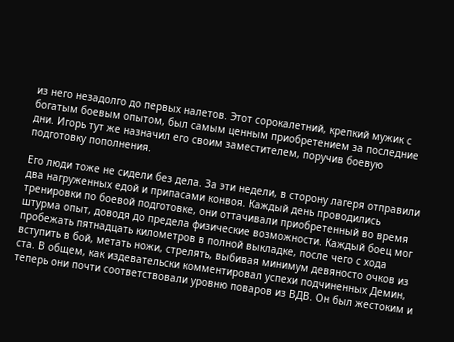из него незадолго до первых налетов. Этот сорокалетний, крепкий мужик с богатым боевым опытом, был самым ценным приобретением за последние дни. Игорь тут же назначил его своим заместителем, поручив боевую подготовку пополнения.

Его люди тоже не сидели без дела. За эти недели, в сторону лагеря отправили два нагруженных едой и припасами конвоя. Каждый день проводились тренировки по боевой подготовке, они оттачивали приобретенный во время штурма опыт, доводя до предела физические возможности. Каждый боец мог пробежать пятнадцать километров в полной выкладке, после чего с хода вступить в бой, метать ножи, стрелять, выбивая минимум девяносто очков из ста. В общем, как издевательски комментировал успехи подчиненных Демин, теперь они почти соответствовали уровню поваров из ВДВ. Он был жестоким и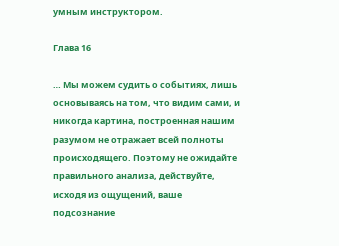умным инструктором.

Глава 16

… Мы можем судить о событиях, лишь основываясь на том, что видим сами, и никогда картина, построенная нашим разумом не отражает всей полноты происходящего. Поэтому не ожидайте правильного анализа, действуйте, исходя из ощущений, ваше подсознание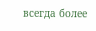всегда более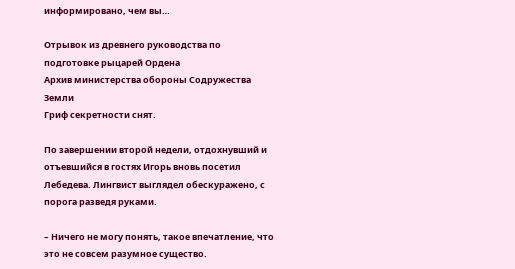информировано, чем вы…

Отрывок из древнего руководства по подготовке рыцарей Ордена
Архив министерства обороны Содружества Земли
Гриф секретности снят.

По завершении второй недели, отдохнувший и отъевшийся в гостях Игорь вновь посетил Лебедева. Лингвист выглядел обескуражено, с порога разведя руками.

– Ничего не могу понять, такое впечатление, что это не совсем разумное существо.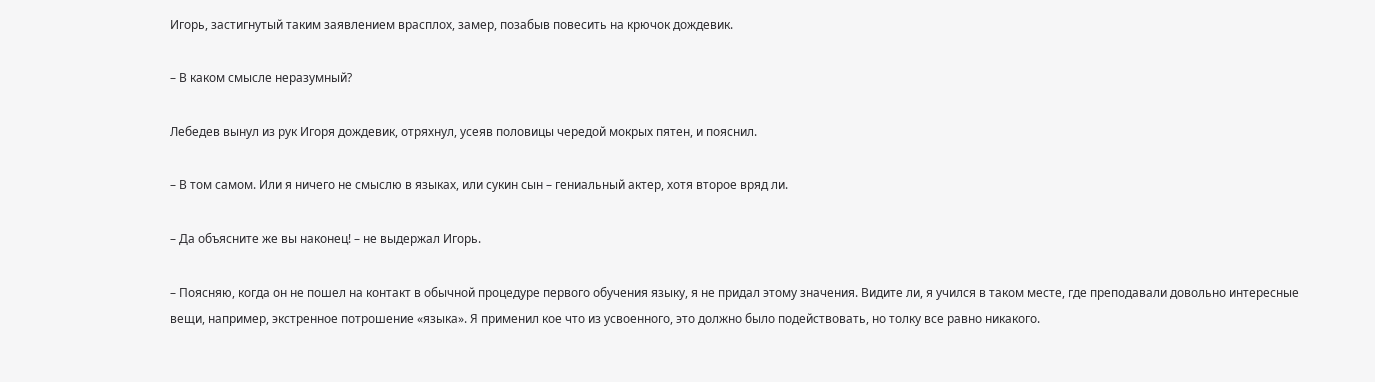Игорь, застигнутый таким заявлением врасплох, замер, позабыв повесить на крючок дождевик.

– В каком смысле неразумный?

Лебедев вынул из рук Игоря дождевик, отряхнул, усеяв половицы чередой мокрых пятен, и пояснил.

– В том самом. Или я ничего не смыслю в языках, или сукин сын – гениальный актер, хотя второе вряд ли.

– Да объясните же вы наконец! – не выдержал Игорь.

– Поясняю, когда он не пошел на контакт в обычной процедуре первого обучения языку, я не придал этому значения. Видите ли, я учился в таком месте, где преподавали довольно интересные вещи, например, экстренное потрошение «языка». Я применил кое что из усвоенного, это должно было подействовать, но толку все равно никакого.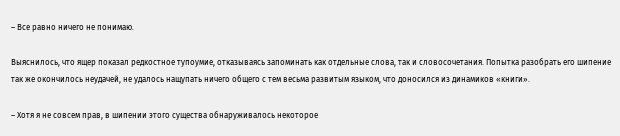– Все равно ничего не понимаю.

Выяснилось, что ящер показал редкостное тупоумие, отказываясь запоминать как отдельные слова, так и словосочетания. Попытка разобрать его шипение так же окончилось неудачей, не удалось нащупать ничего общего с тем весьма развитым языком, что доносился из динамиков «книги».

– Хотя я не совсем прав, в шипении этого существа обнаруживалось некоторое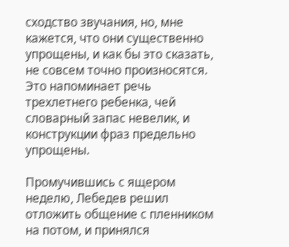сходство звучания, но, мне кажется, что они существенно упрощены, и как бы это сказать, не совсем точно произносятся. Это напоминает речь трехлетнего ребенка, чей словарный запас невелик, и конструкции фраз предельно упрощены.

Промучившись с ящером неделю, Лебедев решил отложить общение с пленником на потом, и принялся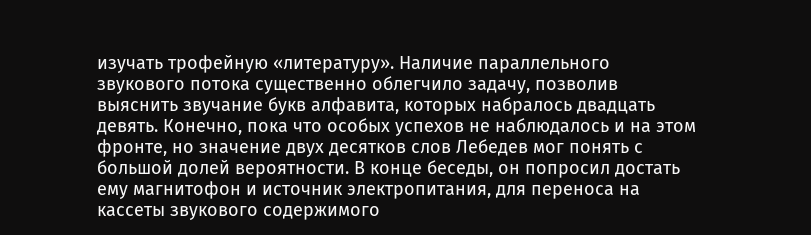изучать трофейную «литературу». Наличие параллельного звукового потока существенно облегчило задачу, позволив выяснить звучание букв алфавита, которых набралось двадцать девять. Конечно, пока что особых успехов не наблюдалось и на этом фронте, но значение двух десятков слов Лебедев мог понять с большой долей вероятности. В конце беседы, он попросил достать ему магнитофон и источник электропитания, для переноса на кассеты звукового содержимого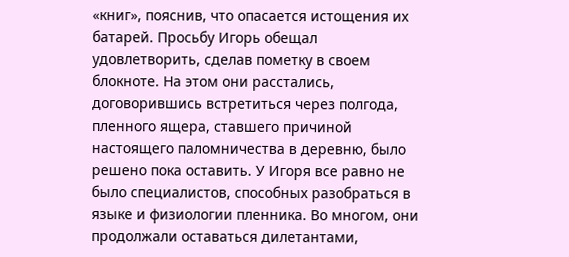«книг», пояснив, что опасается истощения их батарей. Просьбу Игорь обещал удовлетворить, сделав пометку в своем блокноте. На этом они расстались, договорившись встретиться через полгода, пленного ящера, ставшего причиной настоящего паломничества в деревню, было решено пока оставить. У Игоря все равно не было специалистов, способных разобраться в языке и физиологии пленника. Во многом, они продолжали оставаться дилетантами,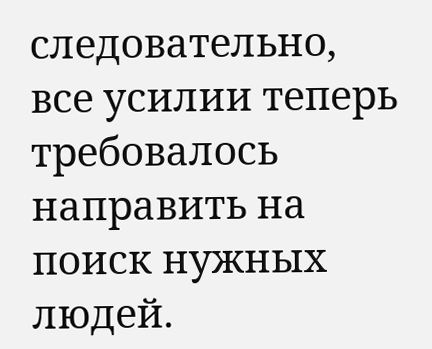следовательно, все усилии теперь требовалось направить на поиск нужных людей.